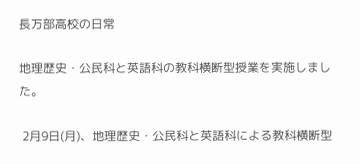長万部高校の日常

地理歴史・公民科と英語科の教科横断型授業を実施しました。

 2月9日(月)、地理歴史・公民科と英語科による教科横断型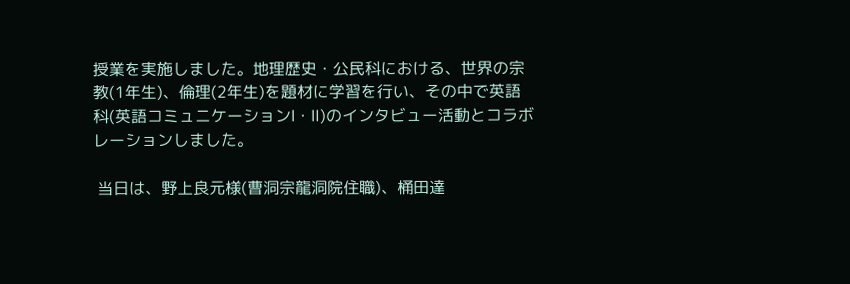授業を実施しました。地理歴史・公民科における、世界の宗教(1年生)、倫理(2年生)を題材に学習を行い、その中で英語科(英語コミュニケーションⅠ・Ⅱ)のインタビュー活動とコラボレーションしました。

 当日は、野上良元様(曹洞宗龍洞院住職)、桶田達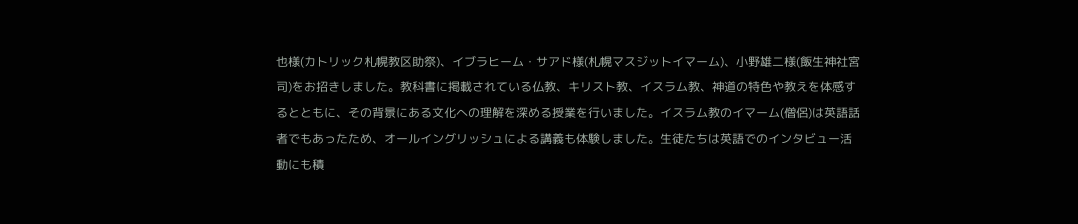也様(カトリック札幌教区助祭)、イブラヒーム・サアド様(札幌マスジットイマーム)、小野雄二様(飯生神社宮司)をお招きしました。教科書に掲載されている仏教、キリスト教、イスラム教、神道の特色や教えを体感するとともに、その背景にある文化への理解を深める授業を行いました。イスラム教のイマーム(僧侶)は英語話者でもあったため、オールイングリッシュによる講義も体験しました。生徒たちは英語でのインタビュー活動にも積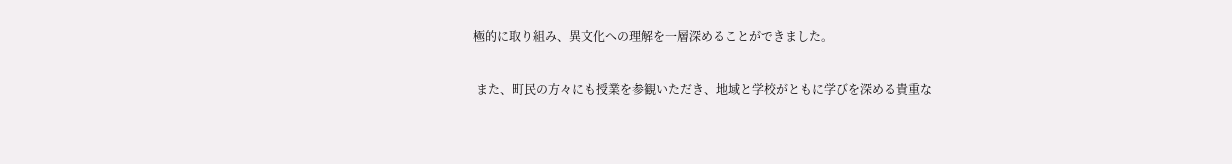極的に取り組み、異文化への理解を一層深めることができました。

 また、町民の方々にも授業を参観いただき、地域と学校がともに学びを深める貴重な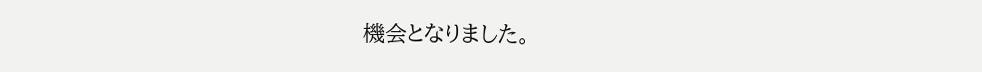機会となりました。